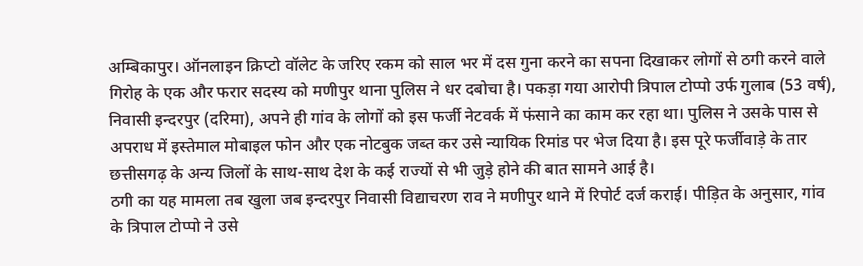अम्बिकापुर। ऑनलाइन क्रिप्टो वॉलेट के जरिए रकम को साल भर में दस गुना करने का सपना दिखाकर लोगों से ठगी करने वाले गिरोह के एक और फरार सदस्य को मणीपुर थाना पुलिस ने धर दबोचा है। पकड़ा गया आरोपी त्रिपाल टोप्पो उर्फ गुलाब (53 वर्ष), निवासी इन्दरपुर (दरिमा), अपने ही गांव के लोगों को इस फर्जी नेटवर्क में फंसाने का काम कर रहा था। पुलिस ने उसके पास से अपराध में इस्तेमाल मोबाइल फोन और एक नोटबुक जब्त कर उसे न्यायिक रिमांड पर भेज दिया है। इस पूरे फर्जीवाड़े के तार छत्तीसगढ़ के अन्य जिलों के साथ-साथ देश के कई राज्यों से भी जुड़े होने की बात सामने आई है।
ठगी का यह मामला तब खुला जब इन्दरपुर निवासी विद्याचरण राव ने मणीपुर थाने में रिपोर्ट दर्ज कराई। पीड़ित के अनुसार, गांव के त्रिपाल टोप्पो ने उसे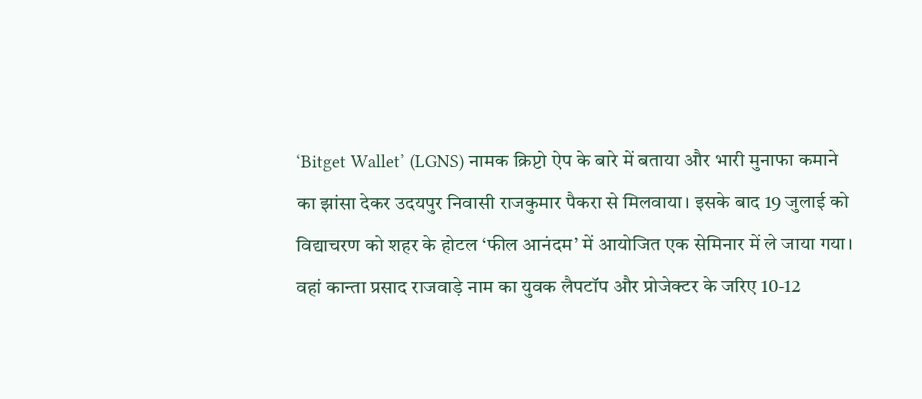‘Bitget Wallet’ (LGNS) नामक क्रिप्टो ऐप के बारे में बताया और भारी मुनाफा कमाने का झांसा देकर उदयपुर निवासी राजकुमार पैकरा से मिलवाया। इसके बाद 19 जुलाई को विद्याचरण को शहर के होटल ‘फील आनंदम’ में आयोजित एक सेमिनार में ले जाया गया। वहां कान्ता प्रसाद राजवाड़े नाम का युवक लैपटॉप और प्रोजेक्टर के जरिए 10-12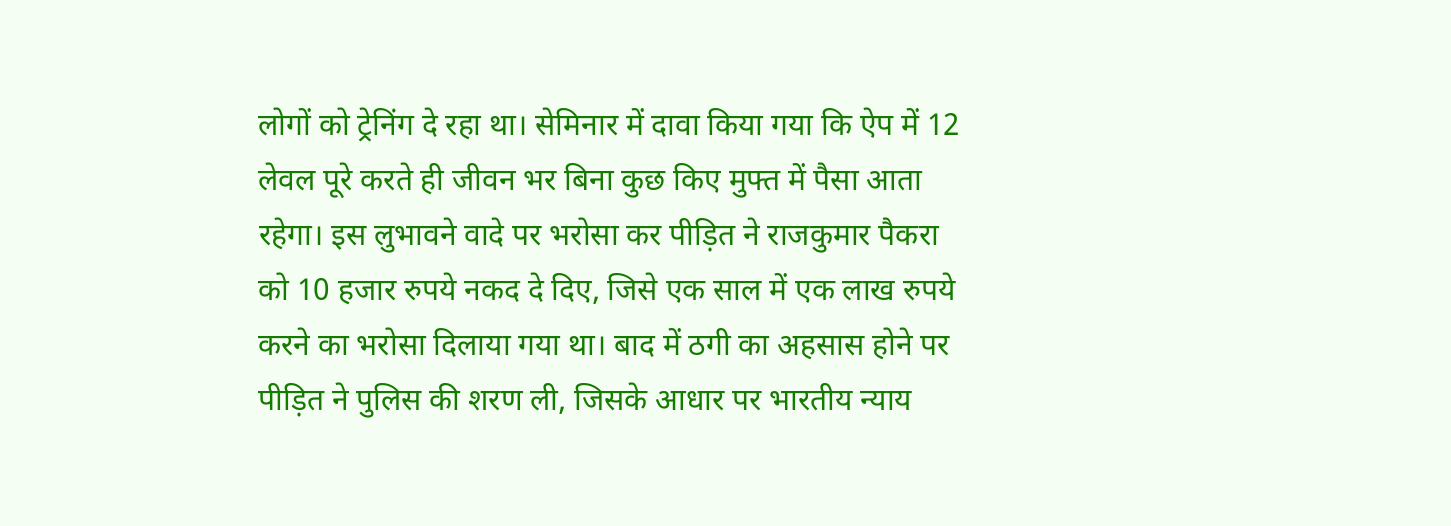लोगों को ट्रेनिंग दे रहा था। सेमिनार में दावा किया गया कि ऐप में 12 लेवल पूरे करते ही जीवन भर बिना कुछ किए मुफ्त में पैसा आता रहेगा। इस लुभावने वादे पर भरोसा कर पीड़ित ने राजकुमार पैकरा को 10 हजार रुपये नकद दे दिए, जिसे एक साल में एक लाख रुपये करने का भरोसा दिलाया गया था। बाद में ठगी का अहसास होने पर पीड़ित ने पुलिस की शरण ली, जिसके आधार पर भारतीय न्याय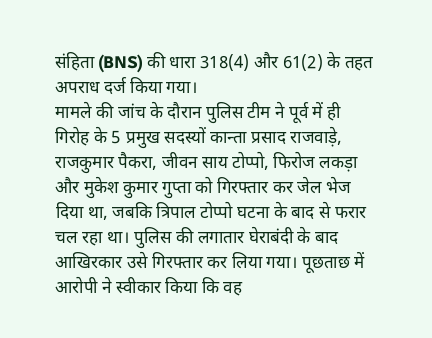संहिता (BNS) की धारा 318(4) और 61(2) के तहत अपराध दर्ज किया गया।
मामले की जांच के दौरान पुलिस टीम ने पूर्व में ही गिरोह के 5 प्रमुख सदस्यों कान्ता प्रसाद राजवाड़े, राजकुमार पैकरा, जीवन साय टोप्पो, फिरोज लकड़ा और मुकेश कुमार गुप्ता को गिरफ्तार कर जेल भेज दिया था, जबकि त्रिपाल टोप्पो घटना के बाद से फरार चल रहा था। पुलिस की लगातार घेराबंदी के बाद आखिरकार उसे गिरफ्तार कर लिया गया। पूछताछ में आरोपी ने स्वीकार किया कि वह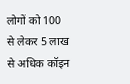लोगों को 100 से लेकर 5 लाख से अधिक कॉइन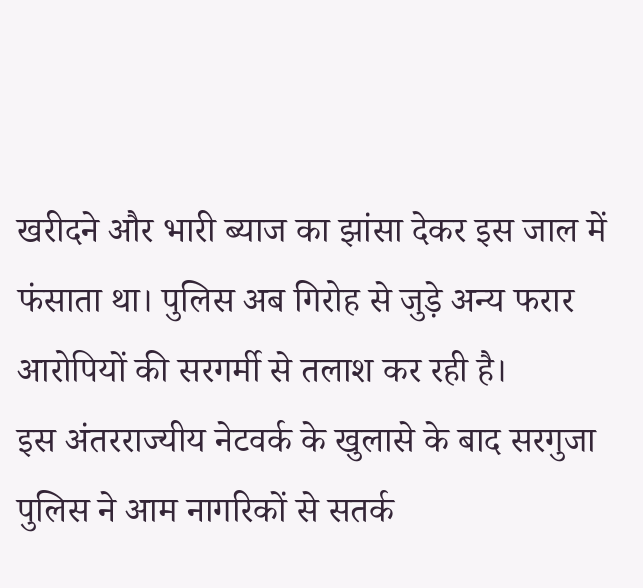खरीदने और भारी ब्याज का झांसा देकर इस जाल में फंसाता था। पुलिस अब गिरोह से जुड़े अन्य फरार आरोपियों की सरगर्मी से तलाश कर रही है।
इस अंतरराज्यीय नेटवर्क के खुलासे के बाद सरगुजा पुलिस ने आम नागरिकों से सतर्क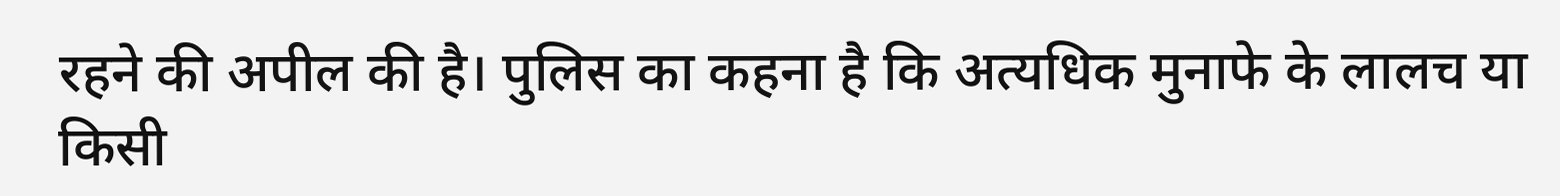रहने की अपील की है। पुलिस का कहना है कि अत्यधिक मुनाफे के लालच या किसी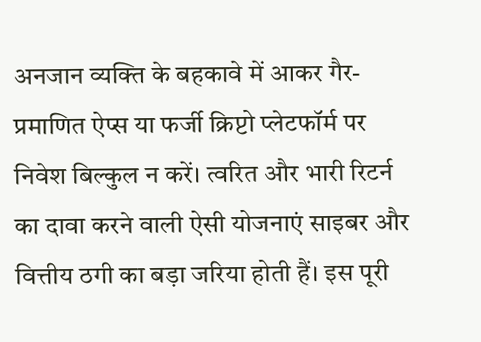अनजान व्यक्ति के बहकावे में आकर गैर-प्रमाणित ऐप्स या फर्जी क्रिप्टो प्लेटफॉर्म पर निवेश बिल्कुल न करें। त्वरित और भारी रिटर्न का दावा करने वाली ऐसी योजनाएं साइबर और वित्तीय ठगी का बड़ा जरिया होती हैं। इस पूरी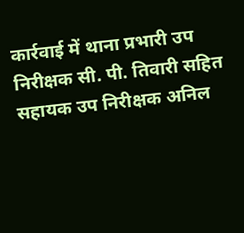कार्रवाई में थाना प्रभारी उप निरीक्षक सी. पी. तिवारी सहित सहायक उप निरीक्षक अनिल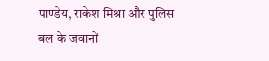पाण्डेय, राकेश मिश्रा और पुलिस बल के जवानों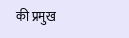की प्रमुख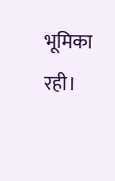भूमिका रही।